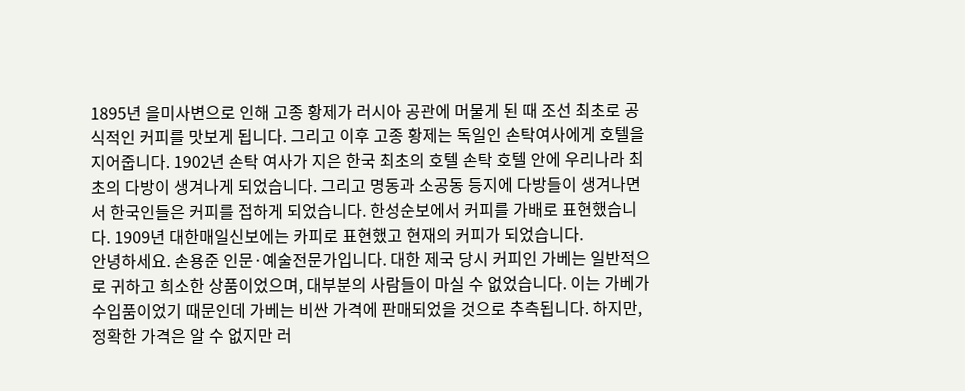1895년 을미사변으로 인해 고종 황제가 러시아 공관에 머물게 된 때 조선 최초로 공식적인 커피를 맛보게 됩니다. 그리고 이후 고종 황제는 독일인 손탁여사에게 호텔을 지어줍니다. 1902년 손탁 여사가 지은 한국 최초의 호텔 손탁 호텔 안에 우리나라 최초의 다방이 생겨나게 되었습니다. 그리고 명동과 소공동 등지에 다방들이 생겨나면서 한국인들은 커피를 접하게 되었습니다. 한성순보에서 커피를 가배로 표현했습니다. 1909년 대한매일신보에는 카피로 표현했고 현재의 커피가 되었습니다.
안녕하세요. 손용준 인문·예술전문가입니다. 대한 제국 당시 커피인 가베는 일반적으로 귀하고 희소한 상품이었으며, 대부분의 사람들이 마실 수 없었습니다. 이는 가베가 수입품이었기 때문인데 가베는 비싼 가격에 판매되었을 것으로 추측됩니다. 하지만, 정확한 가격은 알 수 없지만 러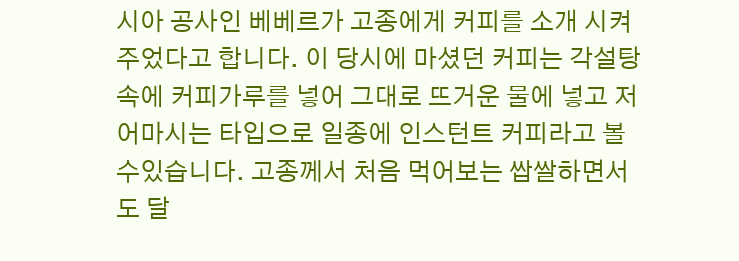시아 공사인 베베르가 고종에게 커피를 소개 시켜주었다고 합니다. 이 당시에 마셨던 커피는 각설탕 속에 커피가루를 넣어 그대로 뜨거운 물에 넣고 저어마시는 타입으로 일종에 인스턴트 커피라고 볼수있습니다. 고종께서 처음 먹어보는 쌉쌀하면서도 달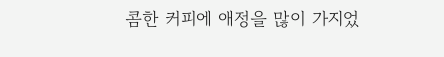콤한 커피에 애정을 많이 가지었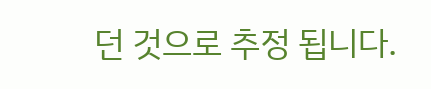던 것으로 추정 됩니다.